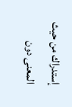إستدراك من حيث المعنى دون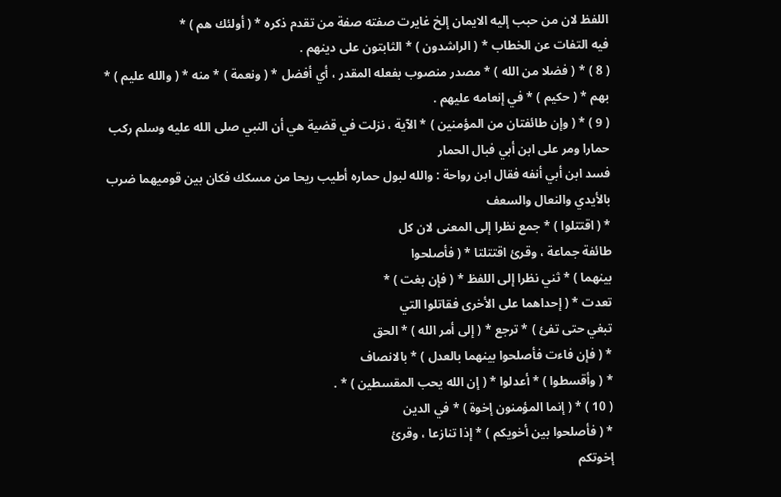اللفظ لان من حبب إليه الايمان إلخ غايرت صفته صفة من تقدم ذكره * ( أولئك هم ) *
فيه التفات عن الخطاب * ( الراشدون ) * الثابتون على دينهم .
( 8 ) * ( فضلا من الله ) * مصدر منصوب بفعله المقدر ، أي أفضل * ( ونعمة ) * منه * ( والله عليم ) * بهم * ( حكيم ) * في إنعامه عليهم .
( 9 ) * ( وإن طائفتان من المؤمنين ) * الآية ، نزلت في قضية هي أن النبي صلى الله عليه وسلم ركب حمارا ومر على ابن أبي فبال الحمار
فسد ابن أبي أنفه فقال ابن رواحة : والله لبول حماره أطيب ريحا من مسكك فكان بين قوميهما ضرب بالأيدي والنعال والسعف
* ( اقتتلوا ) * جمع نظرا إلى المعنى لان كل
طائفة جماعة ، وقرئ اقتتلتا * ( فأصلحوا
بينهما ) * ثني نظرا إلى اللفظ * ( فإن بغت ) *
تعدت * ( إحداهما على الأخرى فقاتلوا التي
تبغي حتى تفئ ) * ترجع * ( إلى أمر الله ) * الحق
* ( فإن فاءت فأصلحوا بينهما بالعدل ) * بالانصاف
* ( وأقسطوا ) * أعدلوا * ( إن الله يحب المقسطين ) * .
( 10 ) * ( إنما المؤمنون إخوة ) * في الدين
* ( فأصلحوا بين أخويكم ) * إذا تنازعا ، وقرئ
إخوتكم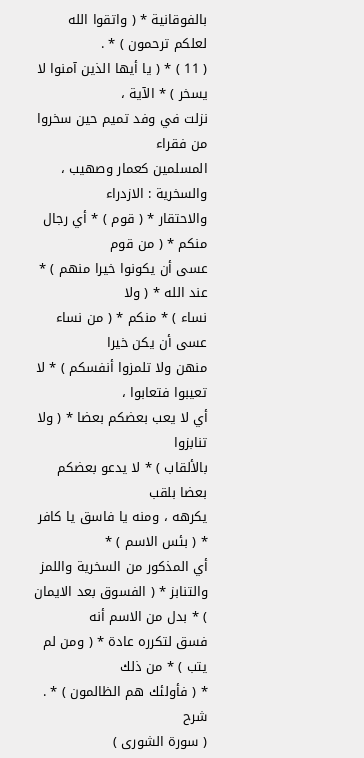بالفوقانية * ( واتقوا الله لعلكم ترحمون ) * .
( 11 ) * ( يا أيها الذين آمنوا لا يسخر ) * الآية ،
نزلت في وفد تميم حين سخروا من فقراء
المسلمين كعمار وصهيب ، والسخرية : الازدراء
والاحتقار * ( قوم ) * أي رجال منكم * ( من قوم
عسى أن يكونوا خيرا منهم ) * عند الله * ( ولا
نساء ) * منكم * ( من نساء عسى أن يكن خيرا
منهن ولا تلمزوا أنفسكم ) * لا تعيبوا فتعابوا ،
أي لا يعب بعضكم بعضا * ( ولا تنابزوا
بالألقاب ) * لا يدعو بعضكم بعضا بلقب
يكرهه ، ومنه يا فاسق يا كافر * ( بئس الاسم ) *
أي المذكور من السخرية واللمز والتنابز * ( الفسوق بعد الايمان ) * بدل من الاسم أنه
فسق لتكرره عادة * ( ومن لم يتب ) * من ذلك
* ( فأولئك هم الظالمون ) * .
شرح
( سورة الشورى )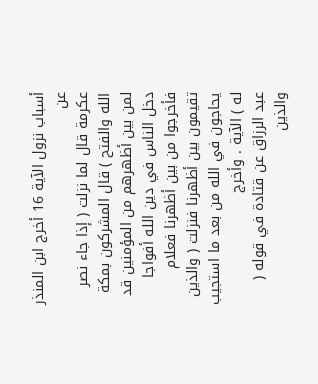أسباب نزول الآية 16 أخرج ابن المنذر عن
عكرمة قال لما نزلت ( إذا جاء نصر الله والفتح ) قال المشركون بمكة لمن بين أظهرهم من المؤمنين قد دخل الناس في دين الله أفواجا
فأخرجوا من بين أظهرنا فعلام تقيمون بين أظهرنا فنزلت ( والذين يحاجون في الله من بعد ما استجيب له ) الآية . وأخرج
عبد الرزاق عن قتادة في قوله ( والذين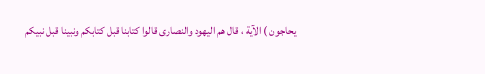يحاجون ) الآية ، قال هم اليهود والنصارى قالوا كتابنا قبل كتابكم ونبينا قبل نبيكم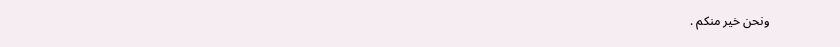ونحن خير منكم .